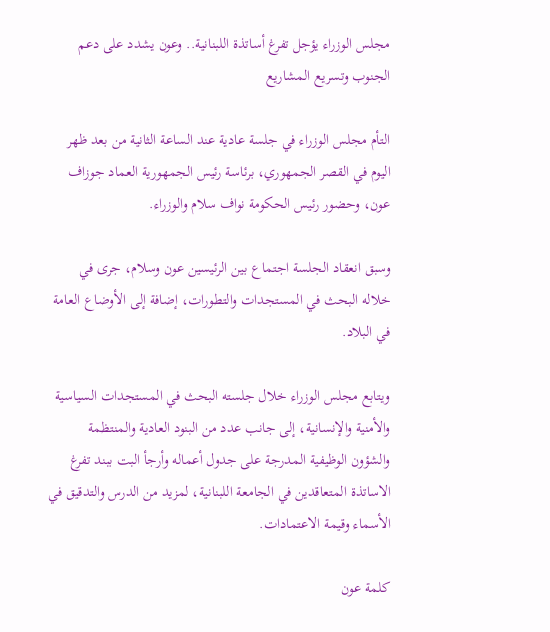مجلس الوزراء يؤجل تفرغ أساتذة اللبنانية.. وعون يشدد على دعم الجنوب وتسريع المشاريع

التأم مجلس الوزراء في جلسة عادية عند الساعة الثانية من بعد ظهر اليوم في القصر الجمهوري، برئاسة رئيس الجمهورية العماد جوزاف عون، وحضور رئيس الحكومة نواف سلام والوزراء.

وسبق انعقاد الجلسة اجتماع بين الرئيسين عون وسلام، جرى في خلاله البحث في المستجدات والتطورات، إضافة إلى الأوضاع العامة في البلاد.

ويتابع مجلس الوزراء خلال جلسته البحث في المستجدات السياسية والأمنية والإنسانية، إلى جانب عدد من البنود العادية والمنتظمة والشؤون الوظيفية المدرجة على جدول أعماله وأرجأ البت ببند تفرغ الاساتذة المتعاقدين في الجامعة اللبنانية، لمزيد من الدرس والتدقيق في الأسماء وقيمة الاعتمادات.

كلمة عون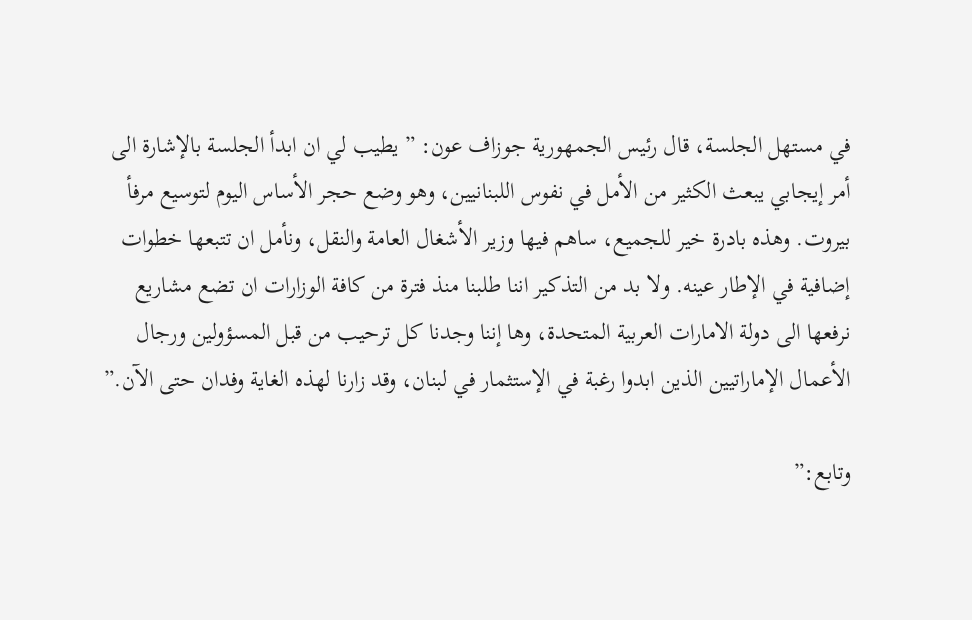في مستهل الجلسة، قال رئيس الجمهورية جوزاف عون: ” يطيب لي ان ابدأ الجلسة بالإشارة الى أمر إيجابي يبعث الكثير من الأمل في نفوس اللبنانيين، وهو وضع حجر الأساس اليوم لتوسيع مرفأ بيروت. وهذه بادرة خير للجميع، ساهم فيها وزير الأشغال العامة والنقل، ونأمل ان تتبعها خطوات إضافية في الإطار عينه. ولا بد من التذكير اننا طلبنا منذ فترة من كافة الوزارات ان تضع مشاريع نرفعها الى دولة الامارات العربية المتحدة، وها إننا وجدنا كل ترحيب من قبل المسؤولين ورجال الأعمال الإماراتيين الذين ابدوا رغبة في الإستثمار في لبنان، وقد زارنا لهذه الغاية وفدان حتى الآن.”

وتابع:”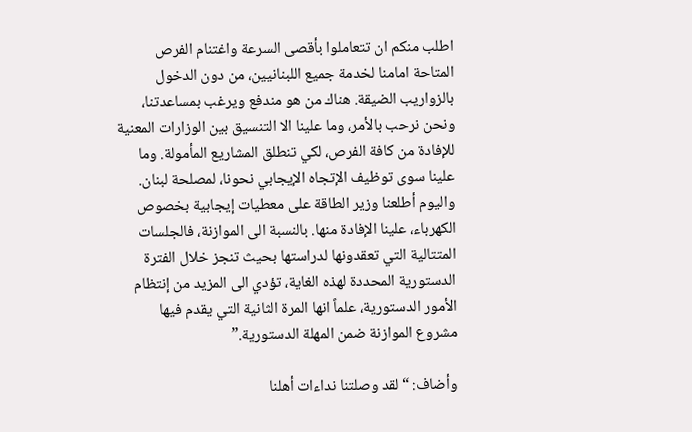اطلب منكم ان تتعاملوا بأقصى السرعة واغتنام الفرص المتاحة امامنا لخدمة جميع اللبنانيين، من دون الدخول بالزواريب الضيقة. هناك من هو مندفع ويرغب بمساعدتنا، ونحن نرحب بالأمر، وما علينا الا التنسيق بين الوزارات المعنية للإفادة من كافة الفرص، لكي تنطلق المشاريع المأمولة. وما علينا سوى توظيف الإتجاه الإيجابي نحونا، لمصلحة لبنان. واليوم أطلعنا وزير الطاقة على معطيات إيجابية بخصوص الكهرباء، علينا الإفادة منها. بالنسبة الى الموازنة، فالجلسات المتتالية التي تعقدونها لدراستها بحيث تنجز خلال الفترة الدستورية المحددة لهذه الغاية، تؤدي الى المزيد من إنتظام الأمور الدستورية، علماً انها المرة الثانية التي يقدم فيها مشروع الموازنة ضمن المهلة الدستورية.”

وأضاف: “لقد وصلتنا نداءات أهلنا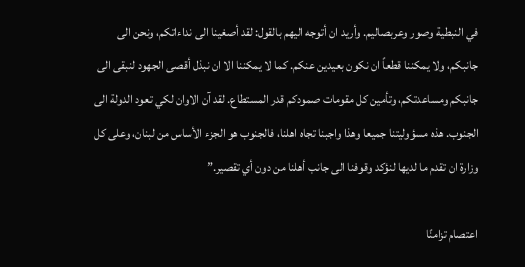في النبطية وصور وعربصاليم. وأريد ان أتوجه اليهم بالقول: لقد أصغينا الى نداءاتكم، ونحن الى جانبكم، ولا يمكننا قطعاً ان نكون بعيدين عنكم. كما لا يمكننا الا ان نبذل أقصى الجهود لنبقى الى جانبكم ومساعدتكم، وتأمين كل مقومات صمودكم قدر المستطاع. لقد آن الاوان لكي تعود الدولة الى الجنوب. هذه مسؤوليتنا جميعا وهذا واجبنا تجاه اهلنا، فالجنوب هو الجزء الأساس من لبنان، وعلى كل وزارة ان تقدم ما لديها لنؤكد وقوفنا الى جانب أهلنا من دون أي تقصير.”

اعتصام تزامنًا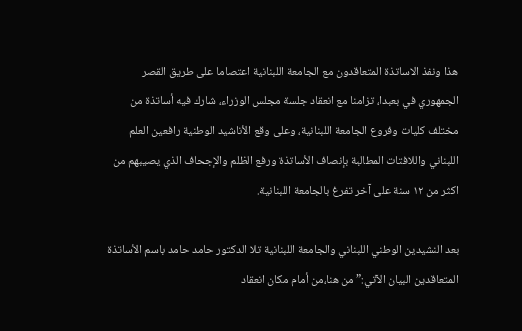هذا ونفذ الاساتذة المتعاقدون مع الجامعة اللبنانية اعتصاما على طريق القصر الجمهوري في بعبدا، تزامنا مع انعقاد جلسة مجلس الوزراء، شارك فيه أساتذة من مختلف كليات وفروع الجامعة اللبنانية، وعلى وقع الأناشيد الوطنية رافعين العلم اللبناني واللافتات المطالبة بإنصاف الأساتذة ورفع الظلم والإجحاف الذي يصيبهم من اكثر من ١٢ سنة على آخر تفرغ بالجامعة اللبنانية.

بعد النشيدين الوطني اللبناني والجامعة اللبنانية تلا الدكتور حامد حامد باسم الأساتذة المتعاقدين البيان الآتي:” من هنا،من أمام مكان انعقاد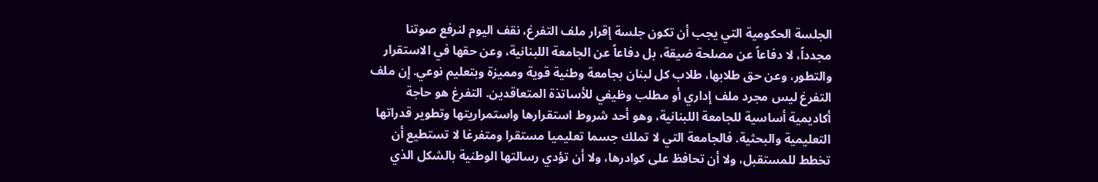الجلسة الحكومية التي يجب أن تكون جلسة إقرار ملف التفرغ، نقف اليوم لنرفع صوتنا مجدداً، لا دفاعاً عن مصلحة ضيقة، بل دفاعاً عن الجامعة اللبنانية، وعن حقها في الاستقرار والتطور، وعن حق طلابها، طلاب كل لبنان بجامعة وطنية قوية ومميزة وبتعليم نوعي. إن ملف التفرغ ليس مجرد ملف إداري أو مطلب وظيفي للأساتذة المتعاقدين. التفرغ هو حاجة أكاديمية أساسية للجامعة اللبنانية، وهو أحد شروط استقرارها واستمراريتها وتطوير قدراتها التعليمية والبحثية. فالجامعة التي لا تملك جسما تعليميا مستقرا ومتفرغا لا تستطيع أن تخطط للمستقبل، ولا أن تحافظ على كوادرها، ولا أن تؤدي رسالتها الوطنية بالشكل الذي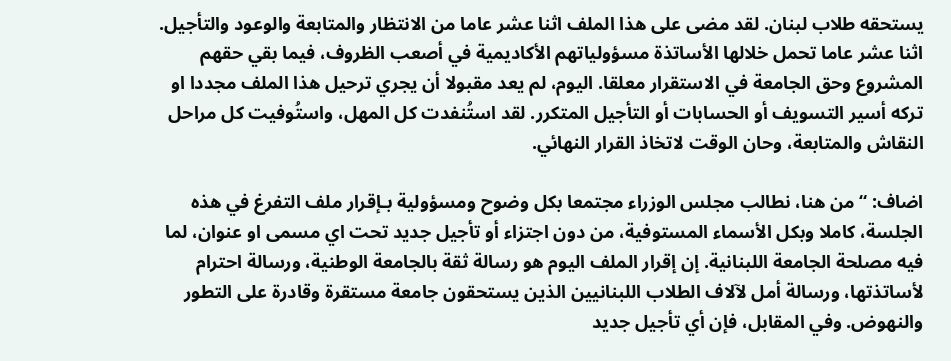يستحقه طلاب لبنان. لقد مضى على هذا الملف اثنا عشر عاما من الانتظار والمتابعة والوعود والتأجيل. اثنا عشر عاما تحمل خلالها الأساتذة مسؤولياتهم الأكاديمية في أصعب الظروف، فيما بقي حقهم المشروع وحق الجامعة في الاستقرار معلقا. اليوم، لم يعد مقبولا أن يجري ترحيل هذا الملف مجددا او تركه أسير التسويف أو الحسابات أو التأجيل المتكرر. لقد استُنفدت كل المهل، واستُوفيت كل مراحل النقاش والمتابعة، وحان الوقت لاتخاذ القرار النهائي.

اضاف: “من هنا، نطالب مجلس الوزراء مجتمعا بكل وضوح ومسؤولية بـإقرار ملف التفرغ في هذه الجلسة، كاملا وبكل الأسماء المستوفية، من دون اجتزاء أو تأجيل جديد تحت اي مسمى او عنوان، لما فيه مصلحة الجامعة اللبنانية. إن إقرار الملف اليوم هو رسالة ثقة بالجامعة الوطنية، ورسالة احترام لأساتذتها، ورسالة أمل لآلاف الطلاب اللبنانيين الذين يستحقون جامعة مستقرة وقادرة على التطور والنهوض. وفي المقابل، فإن أي تأجيل جديد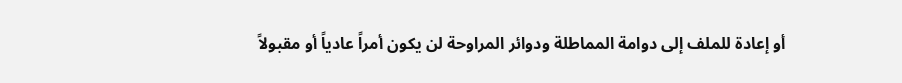أو إعادة للملف إلى دوامة المماطلة ودوائر المراوحة لن يكون أمراً عادياً أو مقبولاً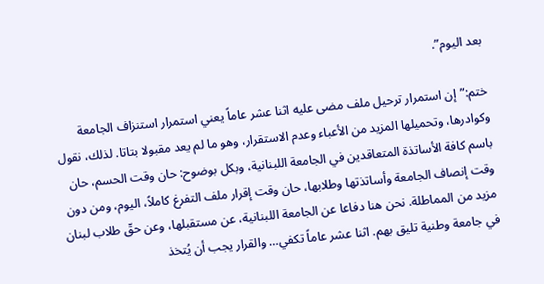بعد اليوم”.

ختم:”إن استمرار ترحيل ملف مضى عليه اثنا عشر عاماً يعني استمرار استنزاف الجامعة وكوادرها، وتحميلها المزيد من الأعباء وعدم الاستقرار، وهو ما لم يعد مقبولا بتاتا. لذلك، نقول باسم كافة الأساتذة المتعاقدين في الجامعة اللبنانية، وبكل بوضوح: حان وقت الحسم، حان وقت إنصاف الجامعة وأساتذتها وطلابها، حان وقت إقرار ملف التفرغ كاملاً، اليوم، ومن دون مزيد من المماطلة. نحن هنا دفاعا عن الجامعة اللبنانية، عن مستقبلها، وعن حقّ طلاب لبنان في جامعة وطنية تليق بهم. اثنا عشر عاماً تكفي… والقرار يجب أن يُتخذ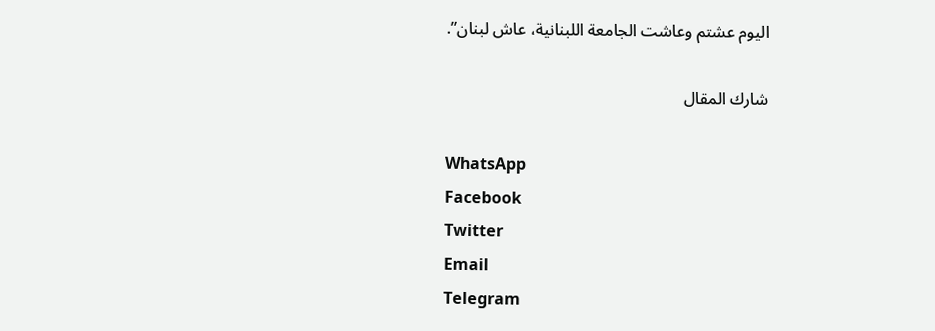اليوم عشتم وعاشت الجامعة اللبنانية، عاش لبنان”.

شارك المقال

WhatsApp
Facebook
Twitter
Email
Telegram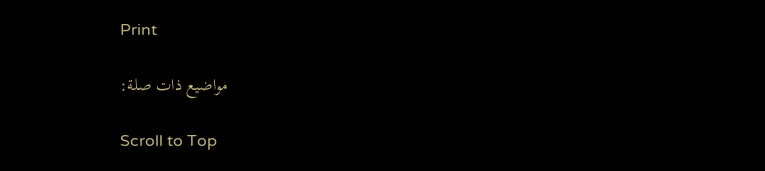Print

مواضيع ذات صلة:

Scroll to Top